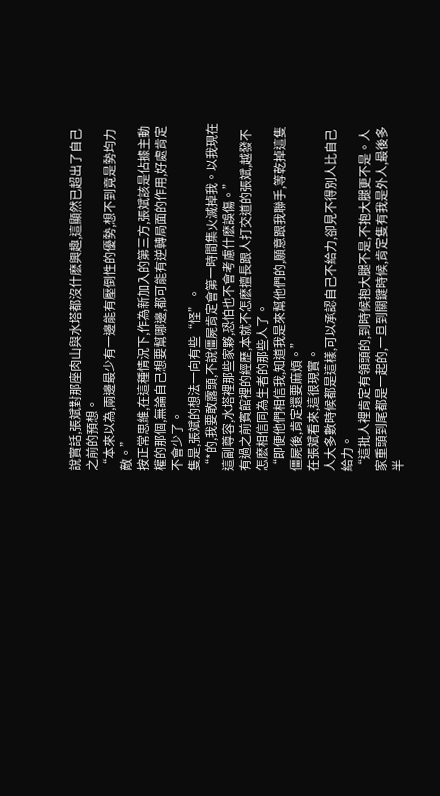說實話,張斌對那座肉山與水塔都沒什麽興趣,這顯然已超出了自己之前的預想。
“本來以為,兩邊最少有一邊能有壓倒性的優勢,想不到竟是勢均力敵。”
按正常思維,在這種情況下,作為新加入的第三方,張斌該是佔據主動權的那個,無論自己想要幫哪邊,都可能有逆轉局面的作用,好處肯定不會少了。
隻是,張斌的想法一向有些“怪”。
“*的,我要敢露頭,不說僵屍肯定會第一時間集火滅掉我。以我現在這副尊容,水塔裡那些家夥,恐怕也不會考慮什麽誤傷。”
有過之前賓館裡的經歷,本就不怎麽擅長跟人打交道的張斌,越發不怎麽相信同為生者的那些人了。
“即便他們相信我,知道我是來幫他們的,願意跟我聯手,等乾掉這隻僵屍後,肯定還要麻煩。”
在張斌看來,這很現實。
人大多數時候都是這樣,可以承認自己不給力,卻見不得別人比自己給力。
“這批人裡肯定有領頭的,到時候抱大腿不是,不抱大腿更不是。人家重頭到尾都是一起的,一旦到關鍵時候,肯定隻有我是外人,最後多半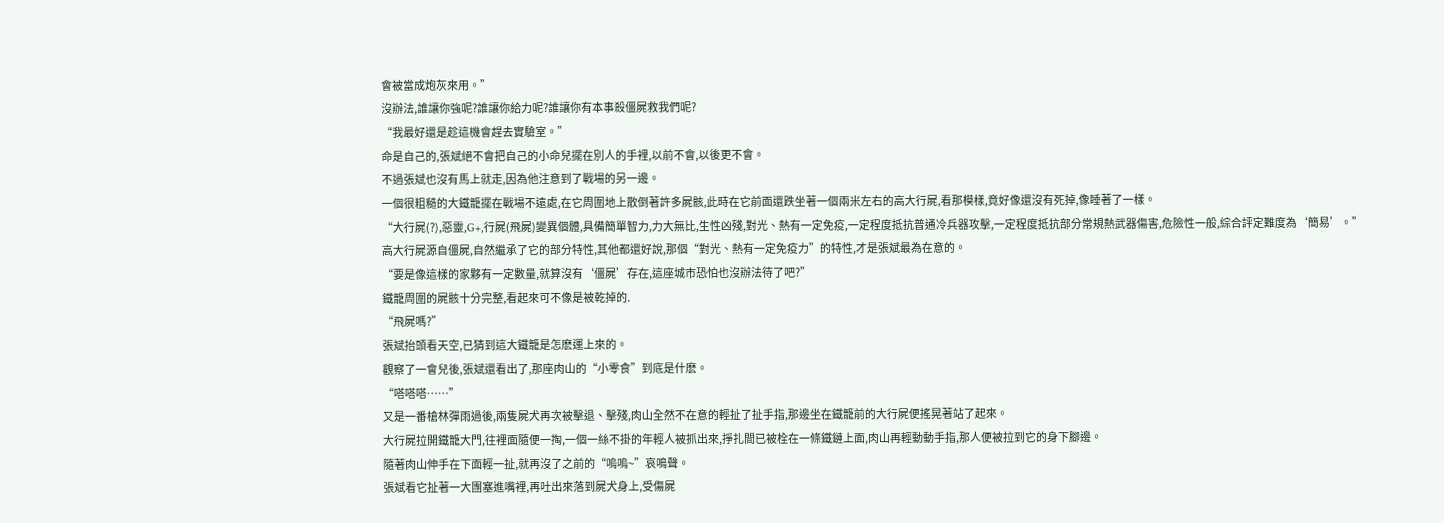會被當成炮灰來用。”
沒辦法,誰讓你強呢?誰讓你給力呢?誰讓你有本事殺僵屍救我們呢?
“我最好還是趁這機會趕去實驗室。”
命是自己的,張斌絕不會把自己的小命兒擺在別人的手裡,以前不會,以後更不會。
不過張斌也沒有馬上就走,因為他注意到了戰場的另一邊。
一個很粗糙的大鐵籠擺在戰場不遠處,在它周圍地上散倒著許多屍骸,此時在它前面還跌坐著一個兩米左右的高大行屍,看那模樣,竟好像還沒有死掉,像睡著了一樣。
“大行屍(?),惡靈,G+,行屍(飛屍)變異個體,具備簡單智力,力大無比,生性凶殘,對光、熱有一定免疫,一定程度抵抗普通冷兵器攻擊,一定程度抵抗部分常規熱武器傷害,危險性一般,綜合評定難度為‘簡易’。”
高大行屍源自僵屍,自然繼承了它的部分特性,其他都還好說,那個“對光、熱有一定免疫力”的特性,才是張斌最為在意的。
“要是像這樣的家夥有一定數量,就算沒有‘僵屍’存在,這座城市恐怕也沒辦法待了吧?”
鐵籠周圍的屍骸十分完整,看起來可不像是被乾掉的.
“飛屍嗎?”
張斌抬頭看天空,已猜到這大鐵籠是怎麽運上來的。
觀察了一會兒後,張斌還看出了,那座肉山的“小零食”到底是什麽。
“嗒嗒嗒……”
又是一番槍林彈雨過後,兩隻屍犬再次被擊退、擊殘,肉山全然不在意的輕扯了扯手指,那邊坐在鐵籠前的大行屍便搖晃著站了起來。
大行屍拉開鐵籠大門,往裡面隨便一掏,一個一絲不掛的年輕人被抓出來,掙扎間已被栓在一條鐵鏈上面,肉山再輕動動手指,那人便被拉到它的身下腳邊。
隨著肉山伸手在下面輕一扯,就再沒了之前的“嗚嗚~”哀鳴聲。
張斌看它扯著一大團塞進嘴裡,再吐出來落到屍犬身上,受傷屍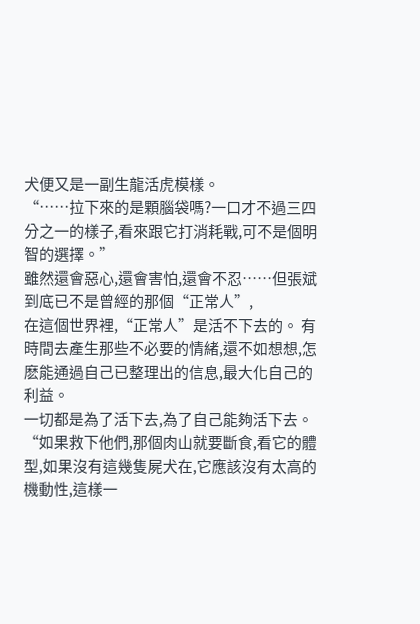犬便又是一副生龍活虎模樣。
“……拉下來的是顆腦袋嗎?一口才不過三四分之一的樣子,看來跟它打消耗戰,可不是個明智的選擇。”
雖然還會惡心,還會害怕,還會不忍……但張斌到底已不是曾經的那個“正常人”,
在這個世界裡,“正常人”是活不下去的。 有時間去產生那些不必要的情緒,還不如想想,怎麽能通過自己已整理出的信息,最大化自己的利益。
一切都是為了活下去,為了自己能夠活下去。
“如果救下他們,那個肉山就要斷食,看它的體型,如果沒有這幾隻屍犬在,它應該沒有太高的機動性,這樣一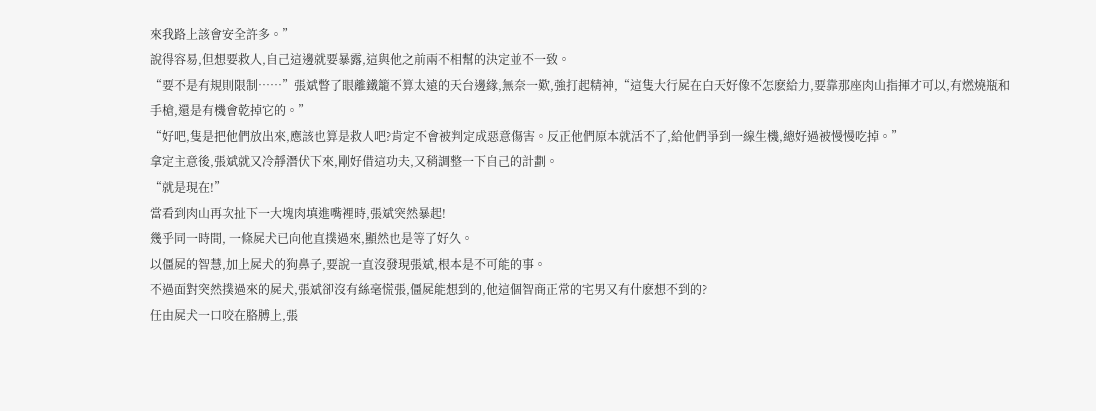來我路上該會安全許多。”
說得容易,但想要救人,自己這邊就要暴露,這與他之前兩不相幫的決定並不一致。
“要不是有規則限制……”張斌瞥了眼離鐵籠不算太遠的天台邊緣,無奈一歎,強打起精神,“這隻大行屍在白天好像不怎麽給力,要靠那座肉山指揮才可以,有燃燒瓶和手槍,還是有機會乾掉它的。”
“好吧,隻是把他們放出來,應該也算是救人吧?肯定不會被判定成惡意傷害。反正他們原本就活不了,給他們爭到一線生機,總好過被慢慢吃掉。”
拿定主意後,張斌就又冷靜潛伏下來,剛好借這功夫,又稍調整一下自己的計劃。
“就是現在!”
當看到肉山再次扯下一大塊肉填進嘴裡時,張斌突然暴起!
幾乎同一時間, 一條屍犬已向他直撲過來,顯然也是等了好久。
以僵屍的智慧,加上屍犬的狗鼻子,要說一直沒發現張斌,根本是不可能的事。
不過面對突然撲過來的屍犬,張斌卻沒有絲毫慌張,僵屍能想到的,他這個智商正常的宅男又有什麽想不到的?
任由屍犬一口咬在胳膊上,張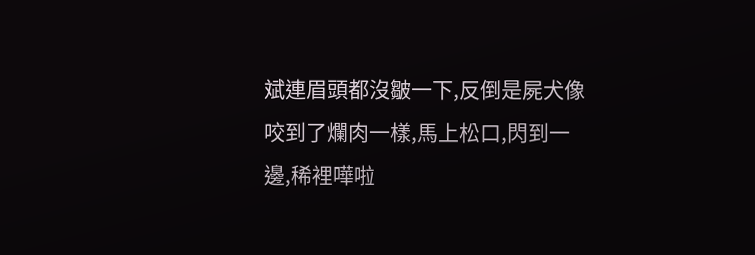斌連眉頭都沒皺一下,反倒是屍犬像咬到了爛肉一樣,馬上松口,閃到一邊,稀裡嘩啦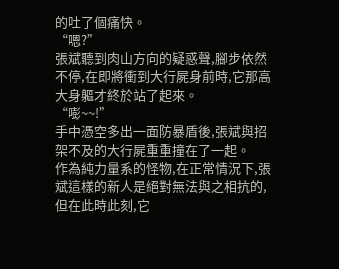的吐了個痛快。
“嗯?”
張斌聽到肉山方向的疑惑聲,腳步依然不停,在即將衝到大行屍身前時,它那高大身軀才終於站了起來。
“嘭~~!”
手中憑空多出一面防暴盾後,張斌與招架不及的大行屍重重撞在了一起。
作為純力量系的怪物,在正常情況下,張斌這樣的新人是絕對無法與之相抗的,但在此時此刻,它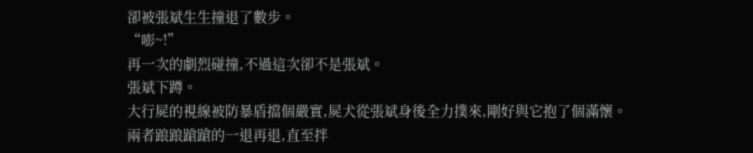卻被張斌生生撞退了數步。
“嘭~!”
再一次的劇烈碰撞,不過這次卻不是張斌。
張斌下蹲。
大行屍的視線被防暴盾擋個嚴實,屍犬從張斌身後全力撲來,剛好與它抱了個滿懷。
兩者踉踉蹌蹌的一退再退,直至拌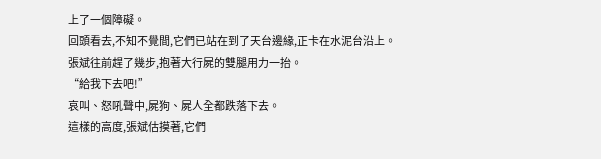上了一個障礙。
回頭看去,不知不覺間,它們已站在到了天台邊緣,正卡在水泥台沿上。
張斌往前趕了幾步,抱著大行屍的雙腿用力一抬。
“給我下去吧!”
哀叫、怒吼聲中,屍狗、屍人全都跌落下去。
這樣的高度,張斌估摸著,它們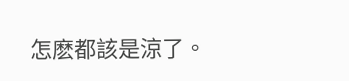怎麽都該是涼了。